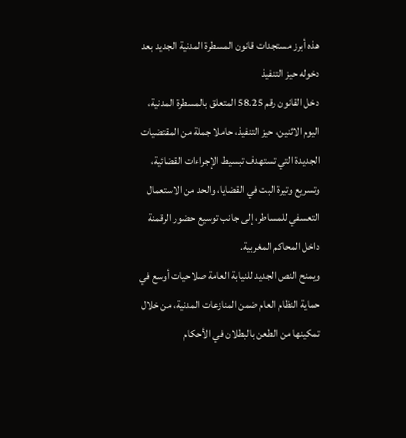هذه أبرز مستجدات قانون المسطرة المدنية الجديد بعد دخوله حيز التنفيذ
دخل القانون رقم 58.25 المتعلق بالمسطرة المدنية، اليوم الاثنين، حيز التنفيذ، حاملا جملة من المقتضيات الجديدة التي تستهدف تبسيط الإجراءات القضائية، وتسريع وتيرة البت في القضايا، والحد من الاستعمال التعسفي للمساطر، إلى جانب توسيع حضور الرقمنة داخل المحاكم المغربية.
ويمنح النص الجديد للنيابة العامة صلاحيات أوسع في حماية النظام العام ضمن المنازعات المدنية، من خلال تمكينها من الطعن بالبطلان في الأحكام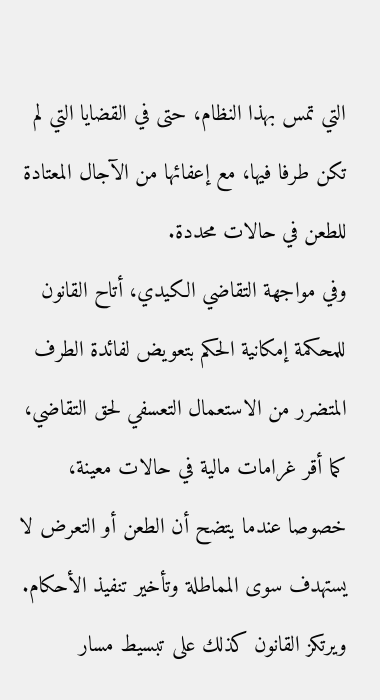التي تمس بهذا النظام، حتى في القضايا التي لم تكن طرفا فيها، مع إعفائها من الآجال المعتادة للطعن في حالات محددة.
وفي مواجهة التقاضي الكيدي، أتاح القانون للمحكمة إمكانية الحكم بتعويض لفائدة الطرف المتضرر من الاستعمال التعسفي لحق التقاضي، كما أقر غرامات مالية في حالات معينة، خصوصا عندما يتضح أن الطعن أو التعرض لا يستهدف سوى المماطلة وتأخير تنفيذ الأحكام.
ويرتكز القانون كذلك على تبسيط مسار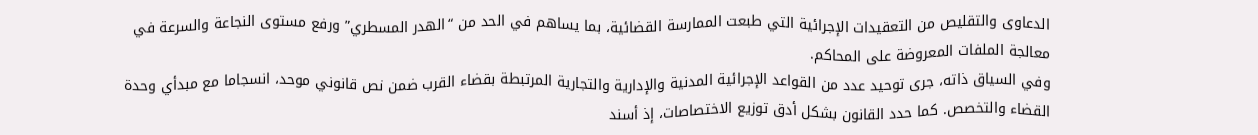الدعاوى والتقليص من التعقيدات الإجرائية التي طبعت الممارسة القضائية، بما يساهم في الحد من “الهدر المسطري” ورفع مستوى النجاعة والسرعة في معالجة الملفات المعروضة على المحاكم.
وفي السياق ذاته، جرى توحيد عدد من القواعد الإجرائية المدنية والإدارية والتجارية المرتبطة بقضاء القرب ضمن نص قانوني موحد، انسجاما مع مبدأي وحدة القضاء والتخصص. كما حدد القانون بشكل أدق توزيع الاختصاصات، إذ أسند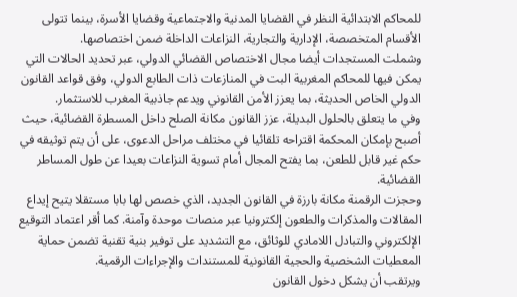للمحاكم الابتدائية النظر في القضايا المدنية والاجتماعية وقضايا الأسرة، بينما تتولى الأقسام المتخصصة، الإدارية والتجارية، النزاعات الداخلة ضمن اختصاصها.
وشملت المستجدات أيضا مجال الاختصاص القضائي الدولي، عبر تحديد الحالات التي يمكن فيها للمحاكم المغربية البت في المنازعات ذات الطابع الدولي، وفق قواعد القانون الدولي الخاص الحديثة، بما يعزز الأمن القانوني ويدعم جاذبية المغرب للاستثمار.
وفي ما يتعلق بالحلول البديلة، عزز القانون مكانة الصلح داخل المسطرة القضائية، حيث أصبح بإمكان المحكمة اقتراحه تلقائيا في مختلف مراحل الدعوى، على أن يتم توثيقه في حكم غير قابل للطعن، بما يفتح المجال أمام تسوية النزاعات بعيدا عن طول المساطر القضائية.
وحجزت الرقمنة مكانة بارزة في القانون الجديد، الذي خصص لها بابا مستقلا يتيح إيداع المقالات والمذكرات والطعون إلكترونيا عبر منصات موحدة وآمنة. كما أقر اعتماد التوقيع الإلكتروني والتبادل اللامادي للوثائق، مع التشديد على توفير بنية تقنية تضمن حماية المعطيات الشخصية والحجية القانونية للمستندات والإجراءات الرقمية.
ويرتقب أن يشكل دخول القانون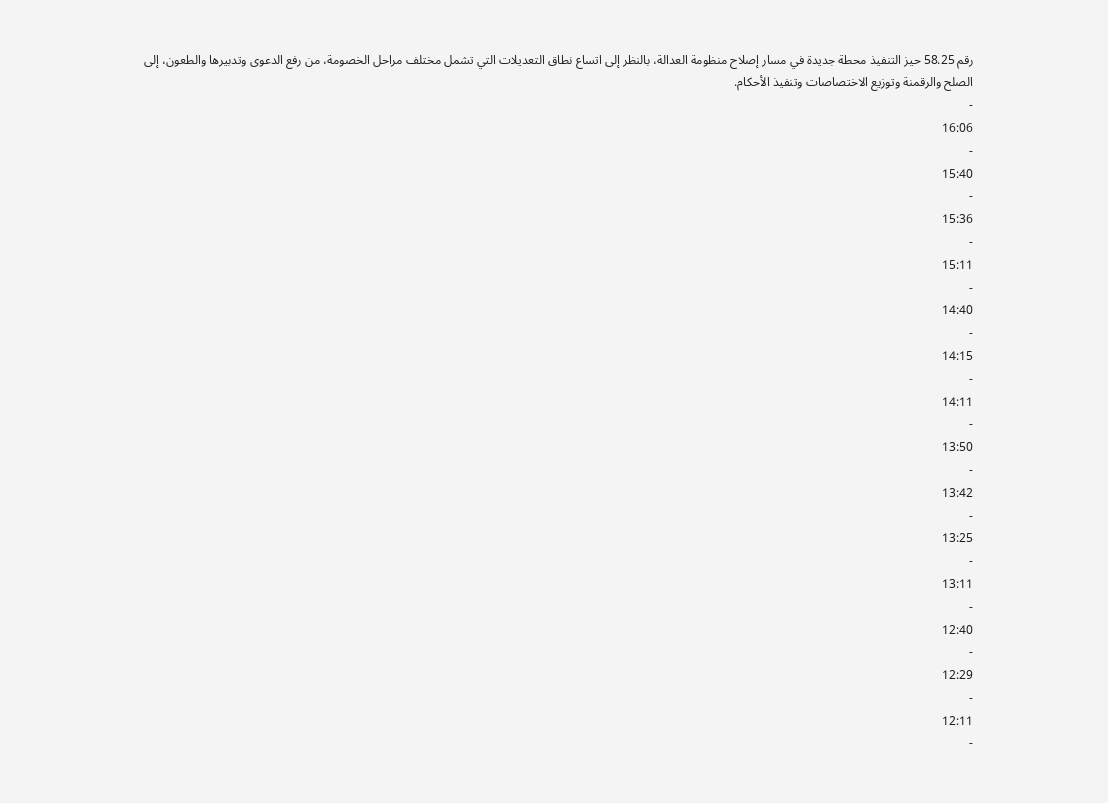رقم 58.25 حيز التنفيذ محطة جديدة في مسار إصلاح منظومة العدالة، بالنظر إلى اتساع نطاق التعديلات التي تشمل مختلف مراحل الخصومة، من رفع الدعوى وتدبيرها والطعون، إلى الصلح والرقمنة وتوزيع الاختصاصات وتنفيذ الأحكام.
-
16:06
-
15:40
-
15:36
-
15:11
-
14:40
-
14:15
-
14:11
-
13:50
-
13:42
-
13:25
-
13:11
-
12:40
-
12:29
-
12:11
-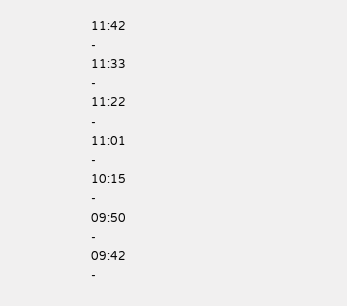11:42
-
11:33
-
11:22
-
11:01
-
10:15
-
09:50
-
09:42
-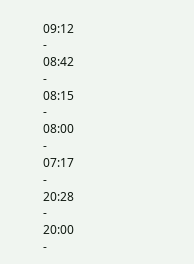09:12
-
08:42
-
08:15
-
08:00
-
07:17
-
20:28
-
20:00
-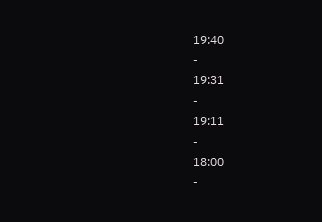19:40
-
19:31
-
19:11
-
18:00
-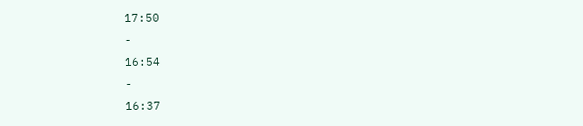17:50
-
16:54
-
16:37